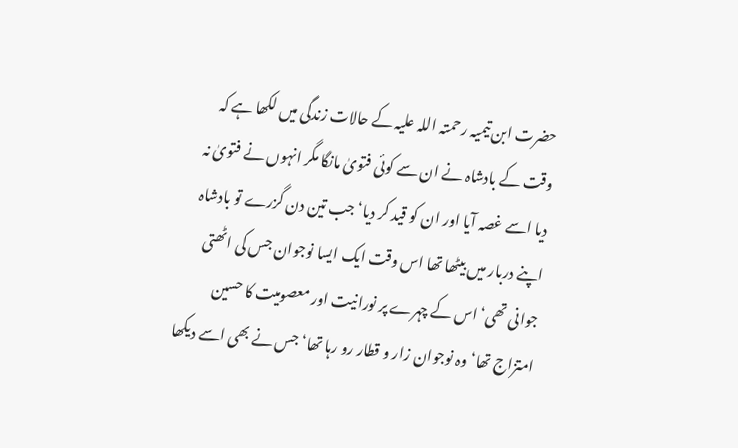حضرت ابن تیمیہ رحمتہ اللہ علیہ کے حالات زندگی میں لکھا ہے کہ وقت کے بادشاہ نے ان سے کوئی فتویٰ مانگا مگر انہوں نے فتویٰ نہ دیا اسے غصہ آیا اور ان کو قید کر دیا‘ جب تین دن گزرے تو بادشاہ اپنے دربار میں بیٹھا تھا اس وقت ایک ایسا نوجوان جس کی اٹھتی جوانی تھی‘ اس کے چہرے پر نورانیت اور معصومیت کا حسین امتزاج تھا‘ وہ نوجوان زار و قطار رو رہا تھا‘ جس نے بھی اسے دیکھا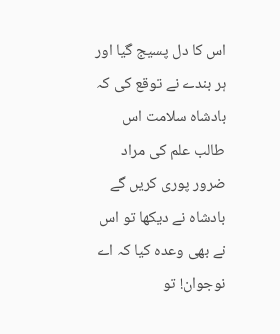اس کا دل پسیج گیا اور ہر بندے نے توقع کی کہ بادشاہ سلامت اس طالب علم کی مراد ضرور پوری کریں گے
بادشاہ نے دیکھا تو اس نے بھی وعدہ کیا کہ اے نوجوان! تو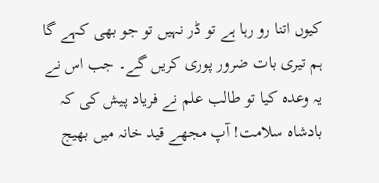کیوں اتنا رو رہا ہے تو ڈر نہیں تو جو بھی کہے گا ہم تیری بات ضرور پوری کریں گے۔ جب اس نے یہ وعدہ کیا تو طالب علم نے فریاد پیش کی کہ بادشاہ سلامت! آپ مجھے قید خانہ میں بھیج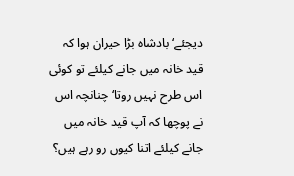دیجئے‘ بادشاہ بڑا حیران ہوا کہ قید خانہ میں جانے کیلئے تو کوئی اس طرح نہیں روتا‘ چنانچہ اس نے پوچھا کہ آپ قید خانہ میں جانے کیلئے اتنا کیوں رو رہے ہیں؟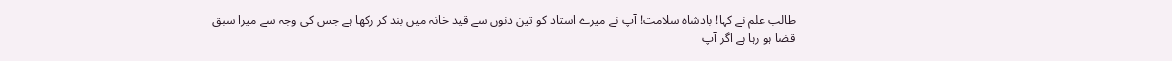طالب علم نے کہا! بادشاہ سلامت! آپ نے میرے استاد کو تین دنوں سے قید خانہ میں بند کر رکھا ہے جس کی وجہ سے میرا سبق قضا ہو رہا ہے اگر آپ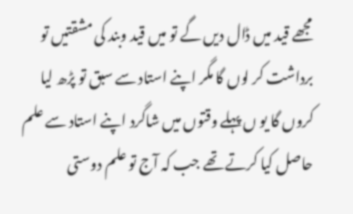مجھے قید میں ڈال دیں گے تو میں قید وبند کی مشقتیں تو برداشت کر لوں گا مگر اپنے استاد سے سبق تو پڑھ لیا کروں گا یو ں پہلے وقتوں میں شاگرد اپنے استاد سے علم حاصل کیا کرتے تھے جب کہ آج تو علم دوستی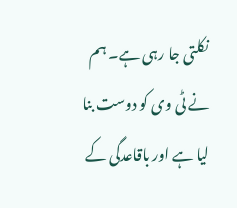نکلتی جا رہی ہے۔ ہم نے ٹی وی کو دوست بنا لیا ہے اور باقاعدگی کے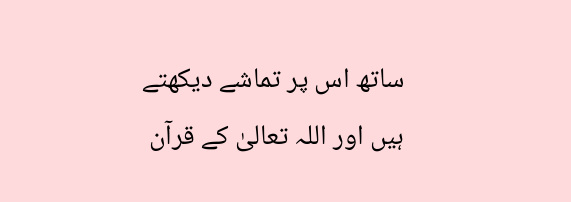ساتھ اس پر تماشے دیکھتے ہیں اور اللہ تعالیٰ کے قرآن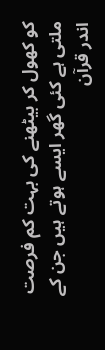کو کھول کر بیٹھنے کی بہت کم فرصت ملتی ہے کئی گھر ایسے ہوتے ہیں جن کے اندر قرآن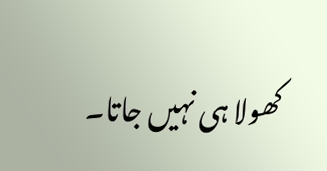کھولا ہی نہیں جاتا۔